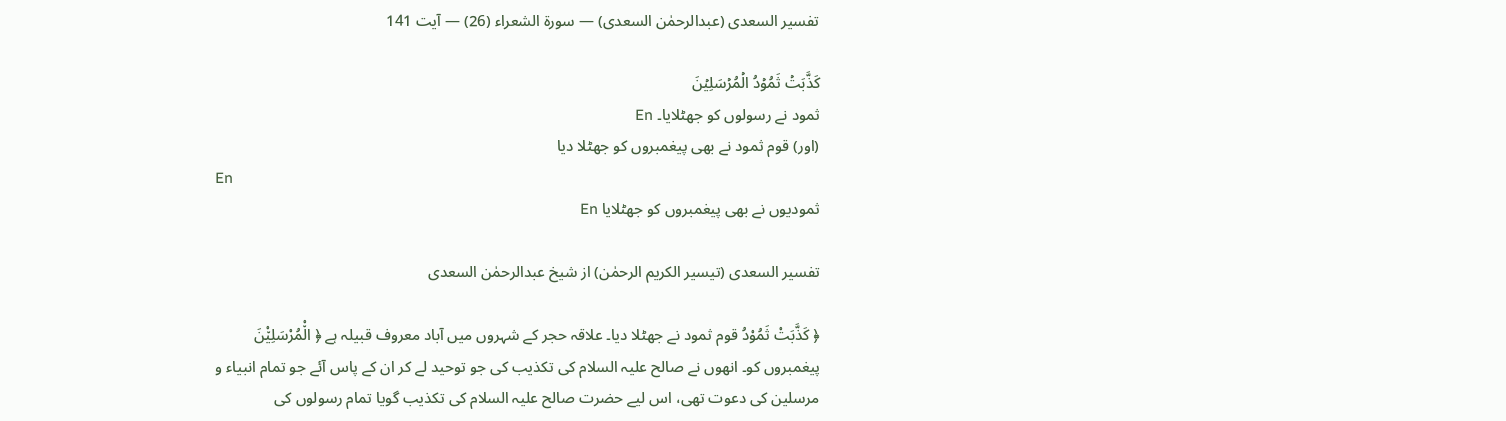تفسیر السعدی (عبدالرحمٰن السعدی) — سورۃ الشعراء (26) — آیت 141

کَذَّبَتۡ ثَمُوۡدُ الۡمُرۡسَلِیۡنَ
ثمود نے رسولوں کو جھٹلایا۔ En
(اور) قوم ثمود نے بھی پیغمبروں کو جھٹلا دیا
En
ثمودیوں نے بھی پیغمبروں کو جھٹلایا En

تفسیر السعدی (تیسیر الکریم الرحمٰن) از شیخ عبدالرحمٰن السعدی

﴿ كَذَّبَتْ ثَمُوْدُ قوم ثمود نے جھٹلا دیا۔ علاقہ حجر کے شہروں میں آباد معروف قبیلہ ہے ﴿ الْ٘مُرْسَلِیْ٘نَ پیغمبروں کو۔ انھوں نے صالح علیہ السلام کی تکذیب کی جو توحید لے کر ان کے پاس آئے جو تمام انبیاء و مرسلین کی دعوت تھی، اس لیے حضرت صالح علیہ السلام کی تکذیب گویا تمام رسولوں کی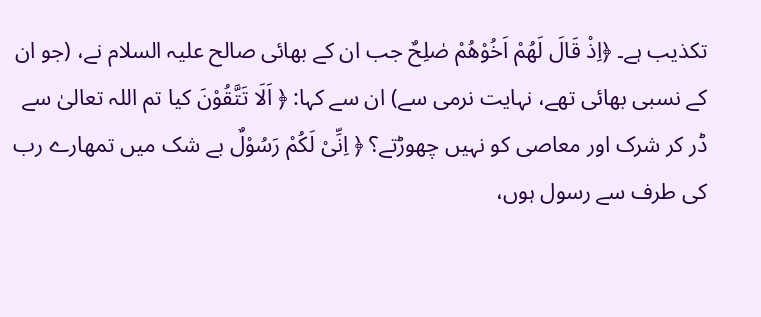تکذیب ہے۔ ﴿اِذْ قَالَ لَهُمْ اَخُوْهُمْ صٰلِحٌ جب ان کے بھائی صالح علیہ السلام نے، (جو ان کے نسبی بھائی تھے، نہایت نرمی سے) ان سے کہا: ﴿ اَلَا تَتَّقُوْنَ کیا تم اللہ تعالیٰ سے ڈر کر شرک اور معاصی کو نہیں چھوڑتے؟ ﴿ اِنِّیْ لَكُمْ رَسُوْلٌ بے شک میں تمھارے رب کی طرف سے رسول ہوں،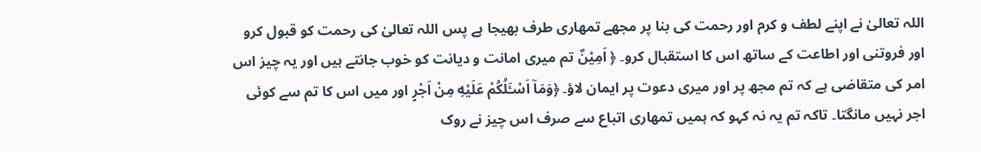اللہ تعالیٰ نے اپنے لطف و کرم اور رحمت کی بنا پر مجھے تمھاری طرف بھیجا ہے پس اللہ تعالیٰ کی رحمت کو قبول کرو اور فروتنی اور اطاعت کے ساتھ اس کا استقبال کرو۔ ﴿ اَمِیْنٌ تم میری امانت و دیانت کو خوب جانتے ہیں اور یہ چیز اس امر کی متقاضی ہے کہ تم مجھ پر اور میری دعوت پر ایمان لاؤ۔ ﴿وَمَاۤ اَسْـَٔلُكُمْ عَلَیْهِ مِنْ اَجْرٍ اور میں اس کا تم سے کوئی اجر نہیں مانگتا۔ تاکہ تم یہ نہ کہو کہ ہمیں تمھاری اتباع سے صرف اس چیز نے روک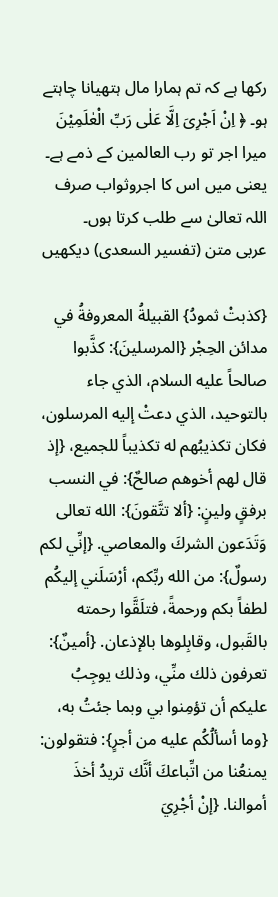رکھا ہے کہ تم ہمارا مال ہتھیانا چاہتے ہو۔ ﴿ اِنْ اَجْرِیَ اِلَّا عَلٰى رَبِّ الْعٰلَمِیْنَ میرا اجر تو رب العالمین کے ذمے ہے۔ یعنی میں اس کا اجروثواب صرف اللہ تعالیٰ سے طلب کرتا ہوں۔
عربی متن (تفسیر السعدی) دیکھیں

{كذبتْ ثمودُ} القبيلةُ المعروفةُ في مدائن الحِجْر {المرسلينَ}: كذَّبوا صالحاً عليه السلام، الذي جاء بالتوحيد، الذي دعتْ إليه المرسلون، فكان تكذيبُهم له تكذيباً للجميع، {إذ قال لهم أخوهم صالحٌ}: في النسب برفقٍ ولينٍ: {ألا تتَّقونَ}: الله تعالى وَتَدَعون الشركَ والمعاصي. {إنِّي لكم رسولٌ}: من الله ربِّكم، أرْسَلَني إليكُم لطفاً بكم ورحمةً، فتلَقَّوا رحمته بالقَبول، وقابِلوها بالإذعان. {أمينٌ}: تعرفون ذلك منِّي، وذلك يوجِبُ عليكم أن تؤمِنوا بي وبما جئتُ به، {وما أسألُكُم عليه من أجرٍ}: فتقولون: يمنعُنا من اتِّباعكَ أنَّك تريدُ أخذَ أموالنا. {إنْ أجْرِيَ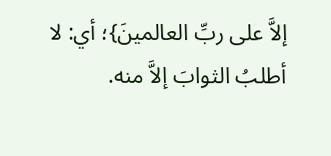إلاَّ على ربِّ العالمينَ}؛ أي: لا أطلبُ الثوابَ إلاَّ منه.